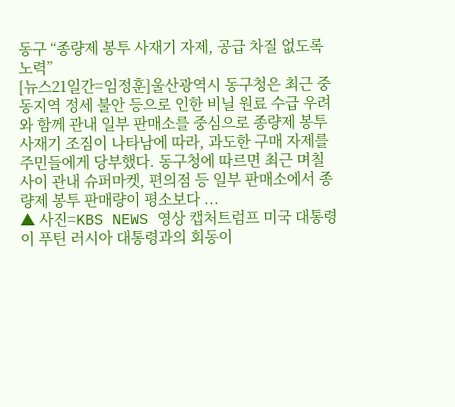동구 “종량제 봉투 사재기 자제, 공급 차질 없도록 노력”
[뉴스21일간=임정훈]울산광역시 동구청은 최근 중동지역 정세 불안 등으로 인한 비닐 원료 수급 우려와 함께 관내 일부 판매소를 중심으로 종량제 봉투 사재기 조짐이 나타남에 따라, 과도한 구매 자제를 주민들에게 당부했다. 동구청에 따르면 최근 며칠 사이 관내 슈퍼마켓, 편의점 등 일부 판매소에서 종량제 봉투 판매량이 평소보다 ...
▲ 사진=KBS NEWS 영상 캡처트럼프 미국 대통령이 푸틴 러시아 대통령과의 회동이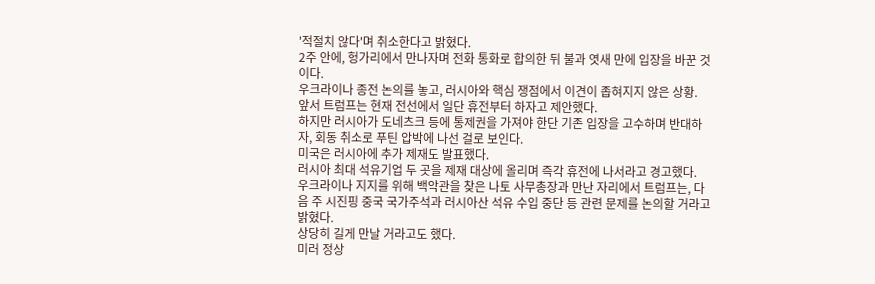'적절치 않다'며 취소한다고 밝혔다.
2주 안에, 헝가리에서 만나자며 전화 통화로 합의한 뒤 불과 엿새 만에 입장을 바꾼 것이다.
우크라이나 종전 논의를 놓고, 러시아와 핵심 쟁점에서 이견이 좁혀지지 않은 상황.
앞서 트럼프는 현재 전선에서 일단 휴전부터 하자고 제안했다.
하지만 러시아가 도네츠크 등에 통제권을 가져야 한단 기존 입장을 고수하며 반대하자, 회동 취소로 푸틴 압박에 나선 걸로 보인다.
미국은 러시아에 추가 제재도 발표했다.
러시아 최대 석유기업 두 곳을 제재 대상에 올리며 즉각 휴전에 나서라고 경고했다.
우크라이나 지지를 위해 백악관을 찾은 나토 사무총장과 만난 자리에서 트럼프는, 다음 주 시진핑 중국 국가주석과 러시아산 석유 수입 중단 등 관련 문제를 논의할 거라고 밝혔다.
상당히 길게 만날 거라고도 했다.
미러 정상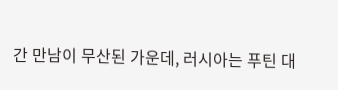간 만남이 무산된 가운데, 러시아는 푸틴 대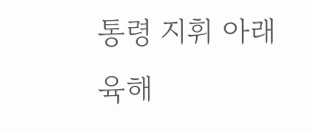통령 지휘 아래 육해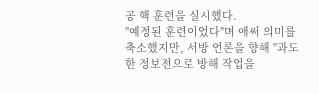공 핵 훈련을 실시했다.
"예정된 훈련이었다"며 애써 의미를 축소했지만, 서방 언론을 향해 "과도한 정보전으로 방해 작업을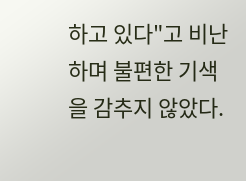하고 있다"고 비난하며 불편한 기색을 감추지 않았다.